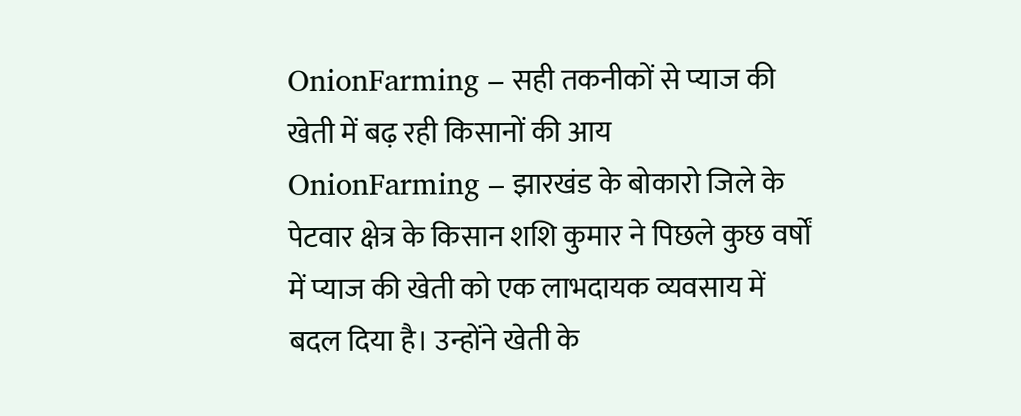OnionFarming – सही तकनीकों से प्याज की खेती में बढ़ रही किसानों की आय
OnionFarming – झारखंड के बोकारो जिले के पेटवार क्षेत्र के किसान शशि कुमार ने पिछले कुछ वर्षों में प्याज की खेती को एक लाभदायक व्यवसाय में बदल दिया है। उन्होंने खेती के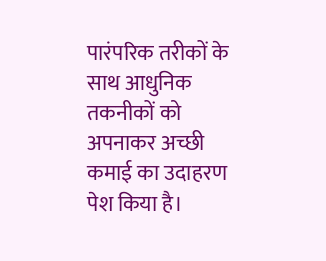पारंपरिक तरीकों के साथ आधुनिक तकनीकों को अपनाकर अच्छी कमाई का उदाहरण पेश किया है।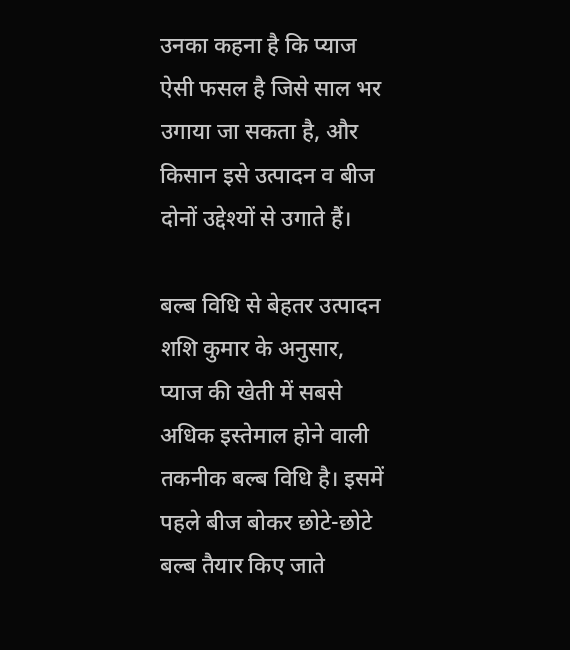उनका कहना है कि प्याज ऐसी फसल है जिसे साल भर उगाया जा सकता है, और किसान इसे उत्पादन व बीज दोनों उद्देश्यों से उगाते हैं।

बल्ब विधि से बेहतर उत्पादन
शशि कुमार के अनुसार, प्याज की खेती में सबसे अधिक इस्तेमाल होने वाली तकनीक बल्ब विधि है। इसमें पहले बीज बोकर छोटे-छोटे बल्ब तैयार किए जाते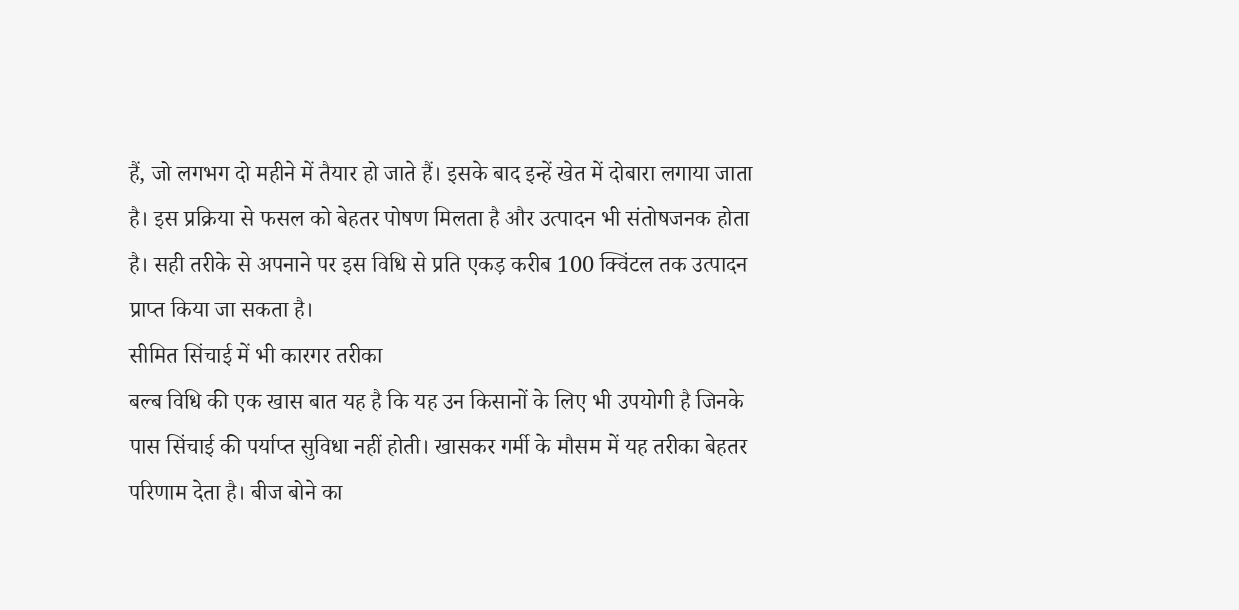हैं, जो लगभग दो महीने में तैयार हो जाते हैं। इसके बाद इन्हें खेत में दोबारा लगाया जाता है। इस प्रक्रिया से फसल को बेहतर पोषण मिलता है और उत्पादन भी संतोषजनक होता है। सही तरीके से अपनाने पर इस विधि से प्रति एकड़ करीब 100 क्विंटल तक उत्पादन प्राप्त किया जा सकता है।
सीमित सिंचाई में भी कारगर तरीका
बल्ब विधि की एक खास बात यह है कि यह उन किसानों के लिए भी उपयोगी है जिनके पास सिंचाई की पर्याप्त सुविधा नहीं होती। खासकर गर्मी के मौसम में यह तरीका बेहतर परिणाम देता है। बीज बोने का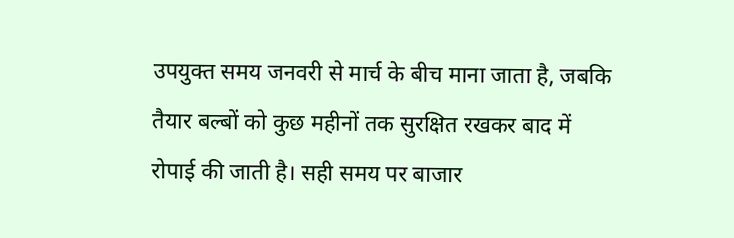उपयुक्त समय जनवरी से मार्च के बीच माना जाता है, जबकि तैयार बल्बों को कुछ महीनों तक सुरक्षित रखकर बाद में रोपाई की जाती है। सही समय पर बाजार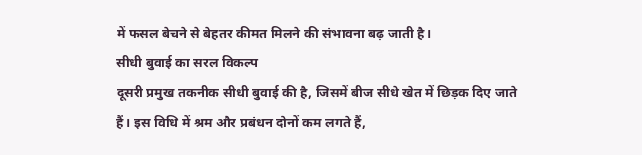में फसल बेचने से बेहतर कीमत मिलने की संभावना बढ़ जाती है।
सीधी बुवाई का सरल विकल्प
दूसरी प्रमुख तकनीक सीधी बुवाई की है, जिसमें बीज सीधे खेत में छिड़क दिए जाते हैं। इस विधि में श्रम और प्रबंधन दोनों कम लगते हैं,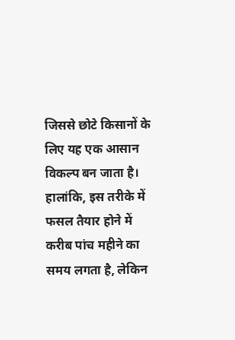जिससे छोटे किसानों के लिए यह एक आसान विकल्प बन जाता है। हालांकि, इस तरीके में फसल तैयार होने में करीब पांच महीने का समय लगता है, लेकिन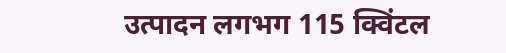उत्पादन लगभग 115 क्विंटल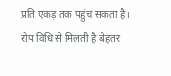प्रति एकड़ तक पहुंच सकता है।
रोप विधि से मिलती है बेहतर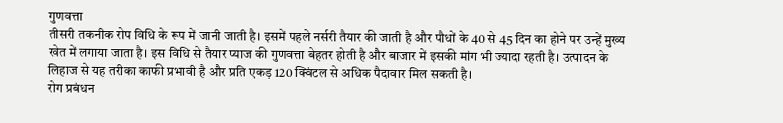गुणवत्ता
तीसरी तकनीक रोप विधि के रूप में जानी जाती है। इसमें पहले नर्सरी तैयार की जाती है और पौधों के 40 से 45 दिन का होने पर उन्हें मुख्य खेत में लगाया जाता है। इस विधि से तैयार प्याज की गुणवत्ता बेहतर होती है और बाजार में इसकी मांग भी ज्यादा रहती है। उत्पादन के लिहाज से यह तरीका काफी प्रभावी है और प्रति एकड़ 120 क्विंटल से अधिक पैदावार मिल सकती है।
रोग प्रबंधन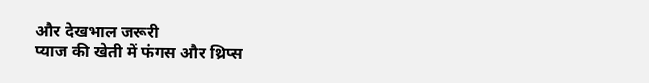और देखभाल जरूरी
प्याज की खेती में फंगस और थ्रिप्स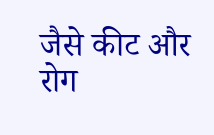जैसे कीट और रोग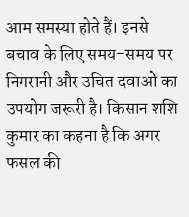आम समस्या होते हैं। इनसे बचाव के लिए समय-समय पर निगरानी और उचित दवाओं का उपयोग जरूरी है। किसान शशि कुमार का कहना है कि अगर फसल की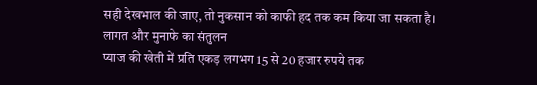सही देखभाल की जाए, तो नुकसान को काफी हद तक कम किया जा सकता है।
लागत और मुनाफे का संतुलन
प्याज की खेती में प्रति एकड़ लगभग 15 से 20 हजार रुपये तक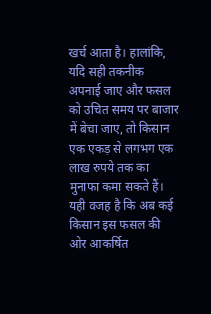खर्च आता है। हालांकि, यदि सही तकनीक अपनाई जाए और फसल को उचित समय पर बाजार में बेचा जाए, तो किसान एक एकड़ से लगभग एक लाख रुपये तक का मुनाफा कमा सकते हैं। यही वजह है कि अब कई किसान इस फसल की ओर आकर्षित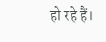हो रहे हैं।